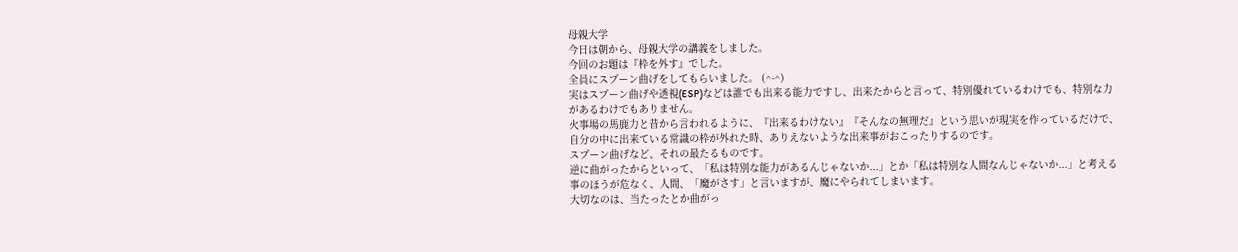母親大学
今日は朝から、母親大学の講義をしました。
今回のお題は『枠を外す』でした。
全員にスプーン曲げをしてもらいました。 (^-^)
実はスプーン曲げや透視(ESP)などは誰でも出来る能力ですし、出来たからと言って、特別優れているわけでも、特別な力があるわけでもありません。
火事場の馬鹿力と昔から言われるように、『出来るわけない』『そんなの無理だ』という思いが現実を作っているだけで、自分の中に出来ている常識の枠が外れた時、ありえないような出来事がおこったりするのです。
スプーン曲げなど、それの最たるものです。
逆に曲がったからといって、「私は特別な能力があるんじゃないか...」とか「私は特別な人間なんじゃないか...」と考える事のほうが危なく、人間、「魔がさす」と言いますが、魔にやられてしまいます。
大切なのは、当たったとか曲がっ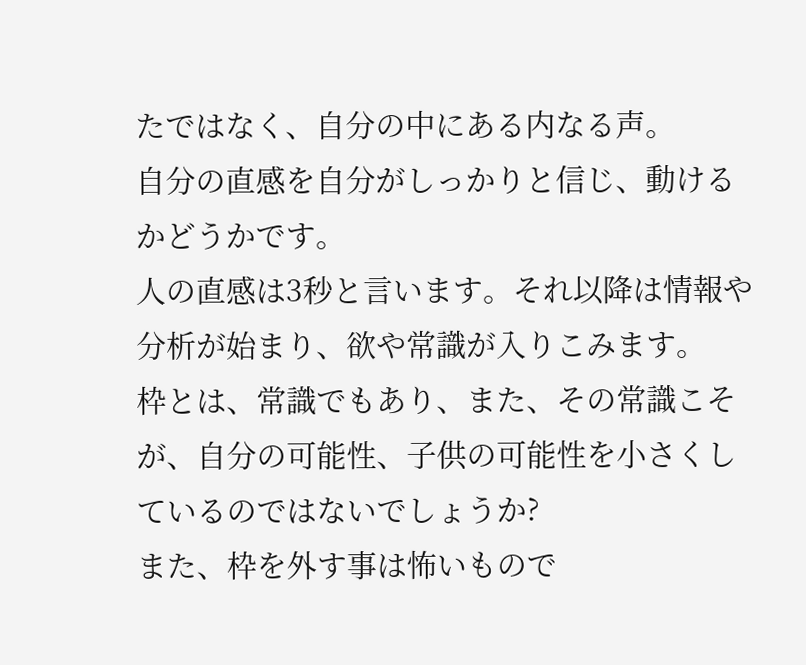たではなく、自分の中にある内なる声。
自分の直感を自分がしっかりと信じ、動けるかどうかです。
人の直感は3秒と言います。それ以降は情報や分析が始まり、欲や常識が入りこみます。
枠とは、常識でもあり、また、その常識こそが、自分の可能性、子供の可能性を小さくしているのではないでしょうか?
また、枠を外す事は怖いもので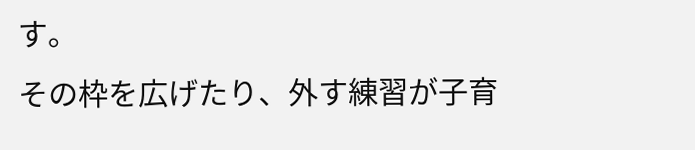す。
その枠を広げたり、外す練習が子育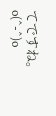てですね。o(^-^)o